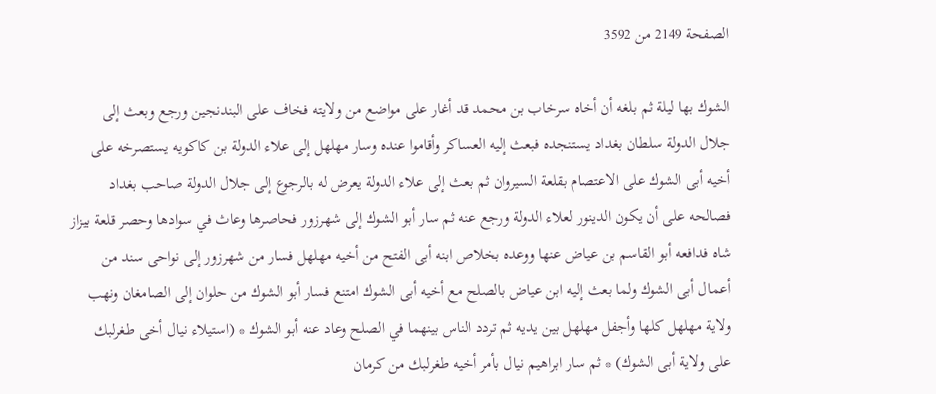الصفحة 2149 من 3592

الشوك بها ليلة ثم بلغه أن أخاه سرخاب بن محمد قد أغار على مواضع من ولايته فخاف على البندنجين ورجع وبعث إلى جلال الدولة سلطان بغداد يستنجده فبعث إليه العساكر وأقاموا عنده وسار مهلهل إلى علاء الدولة بن كاكويه يستصرخه على أخيه أبى الشوك على الاعتصام بقلعة السيروان ثم بعث إلى علاء الدولة يعرض له بالرجوع إلى جلال الدولة صاحب بغداد فصالحه على أن يكون الدينور لعلاء الدولة ورجع عنه ثم سار أبو الشوك إلى شهرزور فحاصرها وعاث في سوادها وحصر قلعة بيزاز شاه فدافعه أبو القاسم بن عياض عنها ووعده بخلاص ابنه أبى الفتح من أخيه مهلهل فسار من شهرزور إلى نواحى سند من أعمال أبى الشوك ولما بعث إليه ابن عياض بالصلح مع أخيه أبى الشوك امتنع فسار أبو الشوك من حلوان إلى الصامغان ونهب ولاية مهلهل كلها وأجفل مهلهل بين يديه ثم تردد الناس بينهما في الصلح وعاد عنه أبو الشوك * (استيلاء نيال أخى طغرلبك على ولاية أبى الشوك) * ثم سار ابراهيم نيال بأمر أخيه طغرلبك من كرمان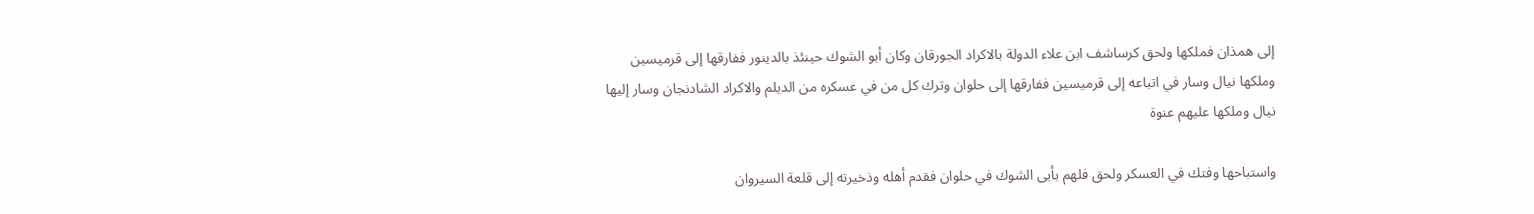إلى همذان فملكها ولحق كرساشف ابن علاء الدولة بالاكراد الجورقان وكان أبو الشوك حينئذ بالدينور ففارقها إلى قرميسين وملكها نيال وسار في اتباعه إلى قرميسين ففارقها إلى حلوان وترك كل من في عسكره من الديلم والاكراد الشادنجان وسار إليها نيال وملكها عليهم عنوة

واستباحها وفتك في العسكر ولحق فلهم بأبى الشوك في حلوان فقدم أهله وذخيرته إلى قلعة السيروان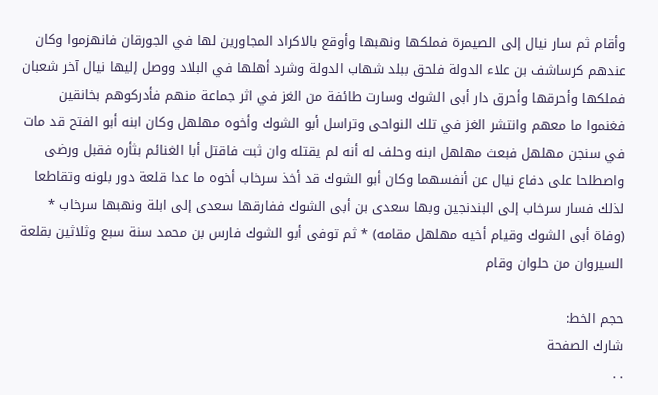وأقام ثم سار نيال إلى الصيمرة فملكها ونهبها وأوقع بالاكراد المجاورين لها في الجورقان فانهزموا وكان عندهم كرساشف بن علاء الدولة فلحق ببلد شهاب الدولة وشرد أهلها في البلاد ووصل إليها نيال آخر شعبان فملكها وأحرقها وأحرق دار أبى الشوك وسارت طائفة من الغز في اثر جماعة منهم فأدركوهم بخانقين فغنموا ما معهم وانتشر الغز في تلك النواحى وتراسل أبو الشوك وأخوه مهلهل وكان ابنه أبو الفتح قد مات في سنجن مهلهل فبعث مهلهل ابنه وحلف له أنه لم يقتله وان ثبت فاقتل أبا الغنائم بثأره فقبل ورضى واصطلحا على دفاع نيال عن أنفسهما وكان أبو الشوك قد أخذ سرخاب أخوه ما عدا قلعة دور بلونه وتقاطعا لذلك فسار سرخاب إلى البندنجين وبها سعدى بن أبى الشوك ففارقها سعدى إلى ابلة ونهبها سرخاب * (وفاة أبى الشوك وقيام أخيه مهلهل مقامه) * ثم توفى أبو الشوك فارس بن محمد سنة سبع وثلاثين بقلعة السيروان من حلوان وقام

حجم الخط:
شارك الصفحة
. .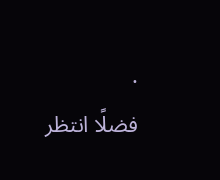.
فضلًا انتظر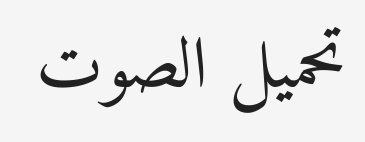تحميل الصوت